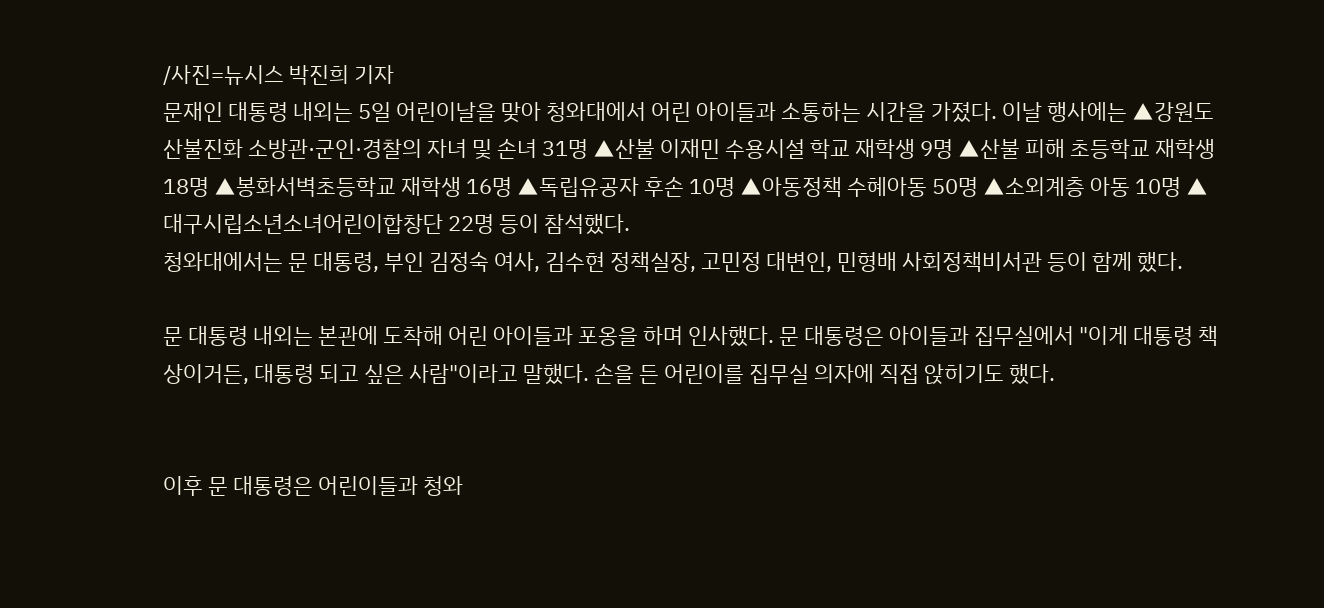/사진=뉴시스 박진희 기자
문재인 대통령 내외는 5일 어린이날을 맞아 청와대에서 어린 아이들과 소통하는 시간을 가졌다. 이날 행사에는 ▲강원도 산불진화 소방관·군인·경찰의 자녀 및 손녀 31명 ▲산불 이재민 수용시설 학교 재학생 9명 ▲산불 피해 초등학교 재학생 18명 ▲봉화서벽초등학교 재학생 16명 ▲독립유공자 후손 10명 ▲아동정책 수혜아동 50명 ▲소외계층 아동 10명 ▲대구시립소년소녀어린이합창단 22명 등이 참석했다.
청와대에서는 문 대통령, 부인 김정숙 여사, 김수현 정책실장, 고민정 대변인, 민형배 사회정책비서관 등이 함께 했다.

문 대통령 내외는 본관에 도착해 어린 아이들과 포옹을 하며 인사했다. 문 대통령은 아이들과 집무실에서 "이게 대통령 책상이거든, 대통령 되고 싶은 사람"이라고 말했다. 손을 든 어린이를 집무실 의자에 직접 앉히기도 했다.


이후 문 대통령은 어린이들과 청와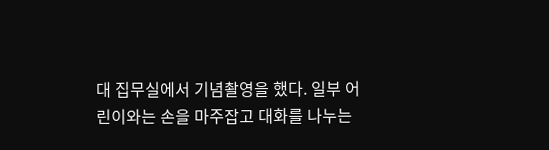대 집무실에서 기념촬영을 했다. 일부 어린이와는 손을 마주잡고 대화를 나누는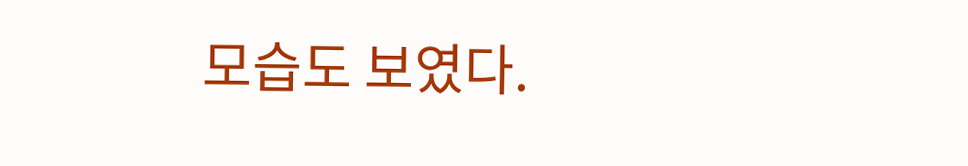모습도 보였다.